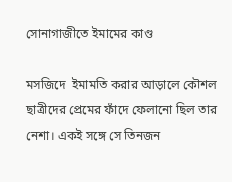সোনাগাজীতে ইমামের কাণ্ড

মসজিদে  ইমামতি করার আড়ালে কৌশল ছাত্রীদের প্রেমের ফাঁদে ফেলানো ছিল তার নেশা। একই সঙ্গে সে তিনজন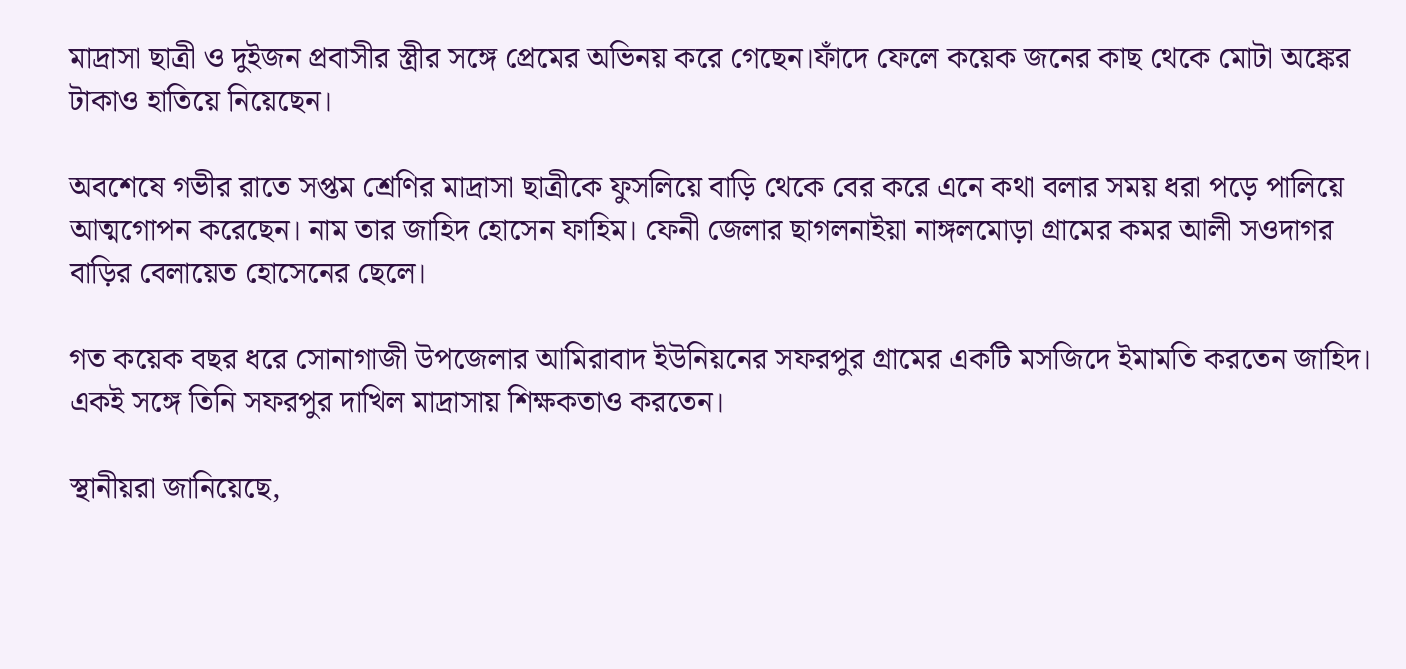মাদ্রাসা ছাত্রী ও দুইজন প্রবাসীর স্ত্রীর সঙ্গে প্রেমের অভিনয় করে গেছেন।ফাঁদে ফেলে কয়েক জনের কাছ থেকে মোটা অঙ্কের টাকাও হাতিয়ে নিয়েছেন।

অবশেষে গভীর রাতে সপ্তম শ্রেণির মাদ্রাসা ছাত্রীকে ফুসলিয়ে বাড়ি থেকে বের করে এনে কথা বলার সময় ধরা পড়ে পালিয়ে আত্মগোপন করেছেন। নাম তার জাহিদ হোসেন ফাহিম। ফেনী জেলার ছাগলনাইয়া নাঙ্গলমোড়া গ্রামের কমর আলী সওদাগর বাড়ির বেলায়েত হোসেনের ছেলে।

গত কয়েক বছর ধরে সোনাগাজী উপজেলার আমিরাবাদ ইউনিয়নের সফরপুর গ্রামের একটি মসজিদে ইমামতি করতেন জাহিদ। একই সঙ্গে তিনি সফরপুর দাখিল মাদ্রাসায় শিক্ষকতাও করতেন।

স্থানীয়রা জানিয়েছে,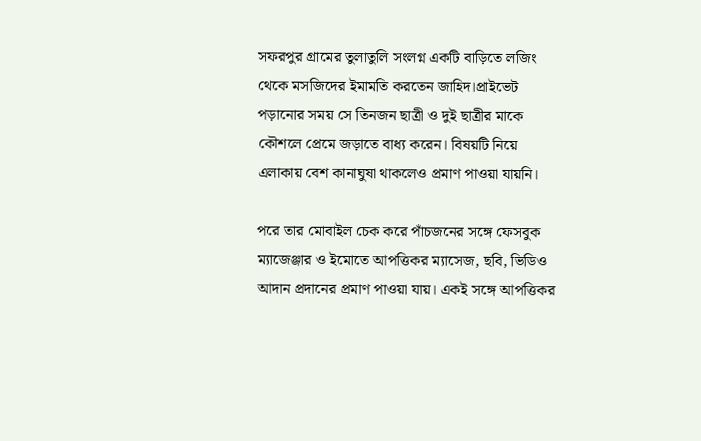সফরপুর গ্রামের তুলাতুলি সংলগ্ন একটি বাড়িতে লজিং থেকে মসজিদের ইমামতি করতেন জাহিদ।প্রাইভেট পড়ানোর সময় সে তিনজন ছাত্রী ও দুই ছাত্রীর মাকে কৌশলে প্রেমে জড়াতে বাধ্য করেন। বিষয়টি নিয়ে এলাকায় বেশ কানাঘুষা থাকলেও প্রমাণ পাওয়া যায়নি।

পরে তার মোবাইল চেক করে পাঁচজনের সঙ্গে ফেসবুক ম্যাজেঞ্জার ও ইমোতে আপত্তিকর ম্যাসেজ, ছবি, ভিডিও আদান প্রদানের প্রমাণ পাওয়া যায়। একই সঙ্গে আপত্তিকর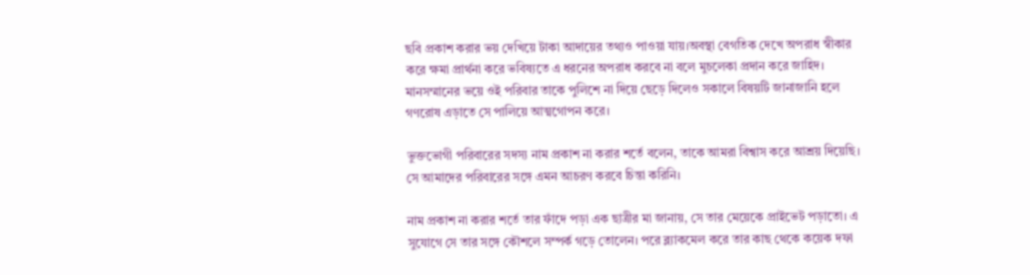ছবি প্রকাশ করার ভয় দেখিয়ে টাকা আদায়ের তথ্যও পাওয়া যায়।অবস্থা বেগতিক দেখে অপরাধ স্বীকার করে ক্ষমা প্রার্থনা করে ভবিষ্যতে এ ধরনের অপরাধ করবে না বলে মুচলেকা প্রদান করে জাহিদ। মানসম্মানের ভয়ে ওই পরিবার তাকে পুলিশে না দিয়ে ছেড়ে দিলেও সকালে বিষয়টি জানাজানি হলে গণরোষ এড়াতে সে পালিয়ে আত্মগোপন করে।

ভুক্তভোগী পরিবারের সদস্য নাম প্রকাশ না করার শর্তে বলেন, তাকে আমরা বিশ্বাস করে আশ্রয় দিয়েছি। সে আমাদের পরিবারের সঙ্গে এমন আচরণ করবে চিন্তা করিনি।

নাম প্রকাশ না করার শর্তে তার ফাঁদে পড়া এক ছাত্রীর মা জানায়, সে তার মেয়েকে প্রাইভেট পড়াতো। এ সুযোগে সে তার সঙ্গে কৌশলে সম্পর্ক গড়ে তোলেন। পরে ব্ল্যাকমেল করে তার কাছ থেকে কয়েক দফা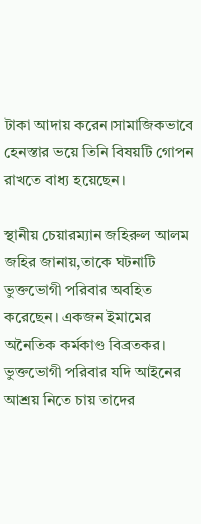টাকা আদায় করেন।সামাজিকভাবে হেনস্তার ভয়ে তিনি বিষয়টি গোপন রাখতে বাধ্য হয়েছেন।

স্থানীয় চেয়ারম্যান জহিরুল আলম জহির জানায়,তাকে ঘটনাটি ভুক্তভোগী পরিবার অবহিত করেছেন। একজন ইমামের অনৈতিক কর্মকাণ্ড বিব্রতকর। ভুক্তভোগী পরিবার যদি আইনের আশ্রয় নিতে চায় তাদের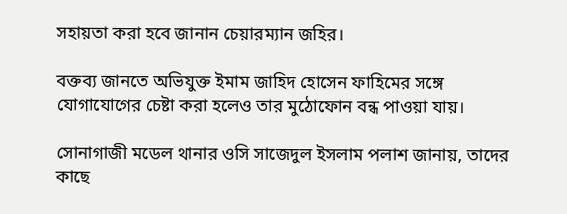সহায়তা করা হবে জানান চেয়ারম্যান জহির।

বক্তব্য জানতে অভিযুক্ত ইমাম জাহিদ হোসেন ফাহিমের সঙ্গে যোগাযোগের চেষ্টা করা হলেও তার মুঠোফোন বন্ধ পাওয়া যায়।

সোনাগাজী মডেল থানার ওসি সাজেদুল ইসলাম পলাশ জানায়, তাদের কাছে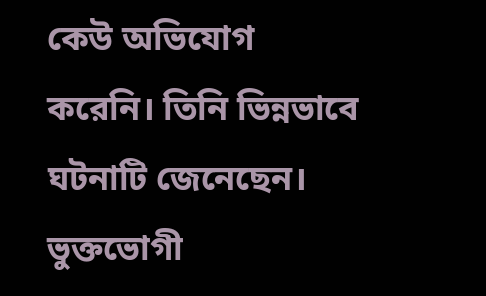কেউ অভিযোগ করেনি। তিনি ভিন্নভাবে ঘটনাটি জেনেছেন। ভুক্তভোগী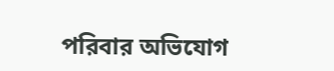পরিবার অভিযোগ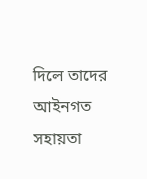দিলে তাদের আইনগত সহায়তা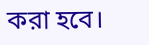করা হবে।